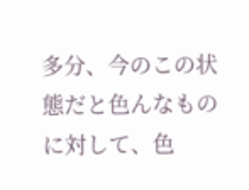多分、今のこの状態だと色んなものに対して、色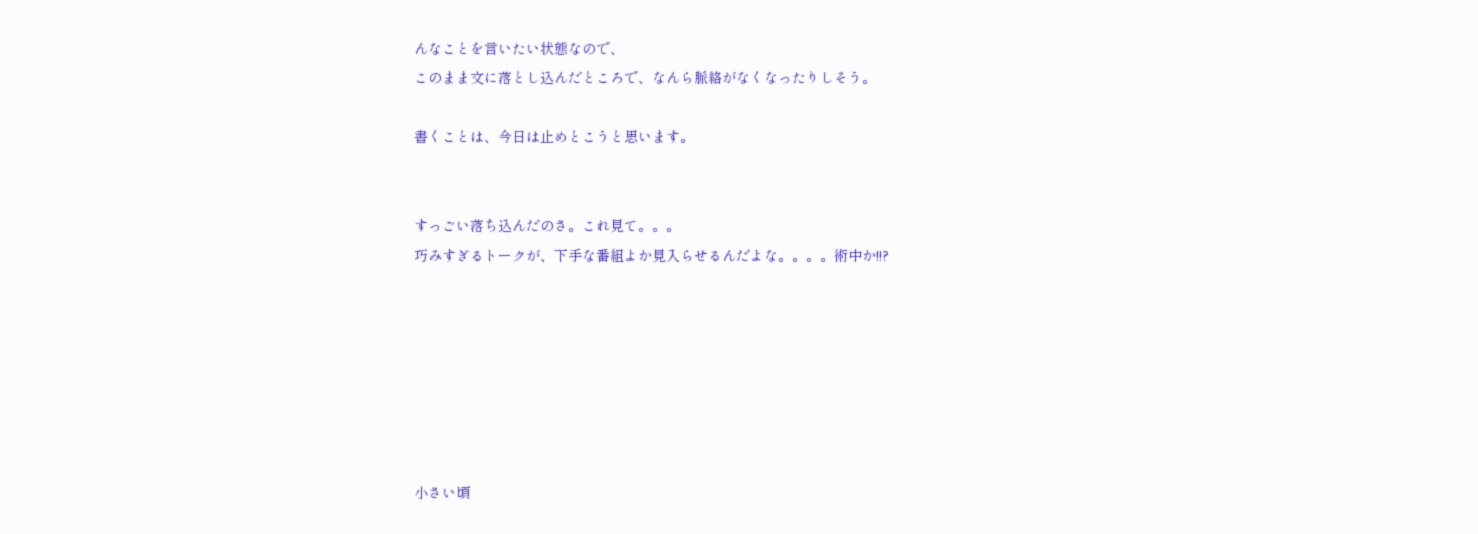んなことを言いたい状態なので、
このまま文に落とし込んだところで、なんら脈絡がなくなったりしそう。

書くことは、今日は止めとこうと思います。


すっごい落ち込んだのさ。これ見て。。。
巧みすぎるトークが、下手な番組よか見入らせるんだよな。。。。術中か!!?







小さい頃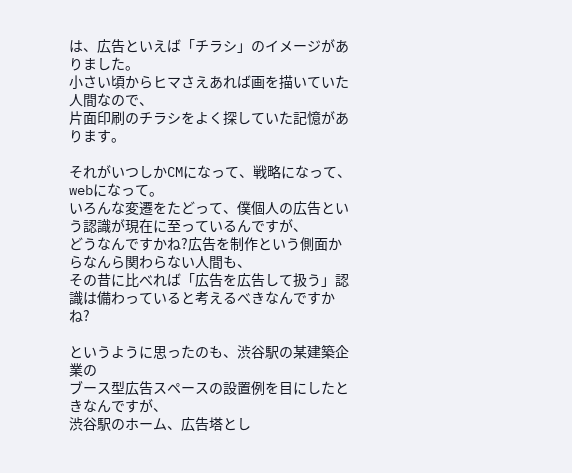は、広告といえば「チラシ」のイメージがありました。
小さい頃からヒマさえあれば画を描いていた人間なので、
片面印刷のチラシをよく探していた記憶があります。

それがいつしかCMになって、戦略になって、webになって。
いろんな変遷をたどって、僕個人の広告という認識が現在に至っているんですが、
どうなんですかね?広告を制作という側面からなんら関わらない人間も、
その昔に比べれば「広告を広告して扱う」認識は備わっていると考えるべきなんですかね?

というように思ったのも、渋谷駅の某建築企業の
ブース型広告スペースの設置例を目にしたときなんですが、
渋谷駅のホーム、広告塔とし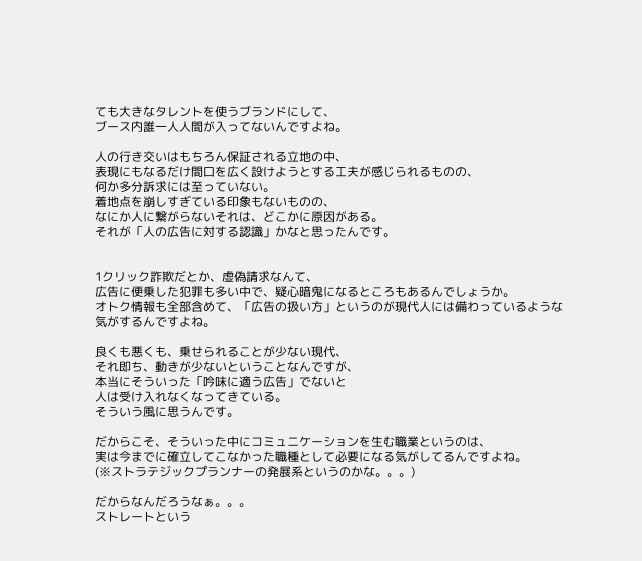ても大きなタレントを使うブランドにして、
ブース内誰一人人間が入ってないんですよね。

人の行き交いはもちろん保証される立地の中、
表現にもなるだけ間口を広く設けようとする工夫が感じられるものの、
何か多分訴求には至っていない。
着地点を崩しすぎている印象もないものの、
なにか人に繋がらないそれは、どこかに原因がある。
それが「人の広告に対する認識」かなと思ったんです。


1クリック詐欺だとか、虚偽請求なんて、
広告に便乗した犯罪も多い中で、疑心暗鬼になるところもあるんでしょうか。
オトク情報も全部含めて、「広告の扱い方」というのが現代人には備わっているような
気がするんですよね。

良くも悪くも、乗せられることが少ない現代、
それ即ち、動きが少ないということなんですが、
本当にそういった「吟味に適う広告」でないと
人は受け入れなくなってきている。
そういう風に思うんです。

だからこそ、そういった中にコミュニケーションを生む職業というのは、
実は今までに確立してこなかった職種として必要になる気がしてるんですよね。
(※ストラテジックプランナーの発展系というのかな。。。)

だからなんだろうなぁ。。。
ストレートという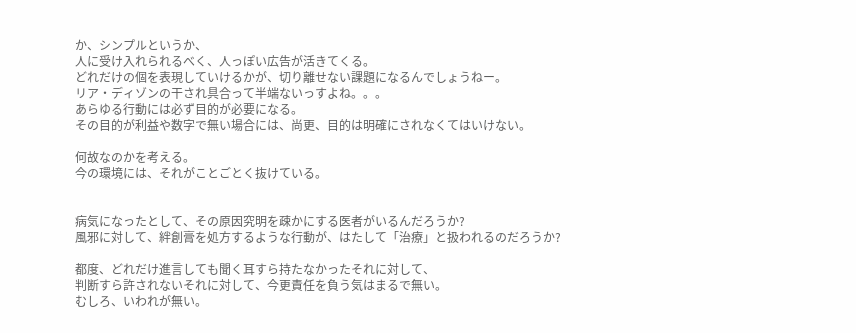か、シンプルというか、
人に受け入れられるべく、人っぽい広告が活きてくる。
どれだけの個を表現していけるかが、切り離せない課題になるんでしょうねー。
リア・ディゾンの干され具合って半端ないっすよね。。。
あらゆる行動には必ず目的が必要になる。
その目的が利益や数字で無い場合には、尚更、目的は明確にされなくてはいけない。

何故なのかを考える。
今の環境には、それがことごとく抜けている。


病気になったとして、その原因究明を疎かにする医者がいるんだろうか?
風邪に対して、絆創膏を処方するような行動が、はたして「治療」と扱われるのだろうか?

都度、どれだけ進言しても聞く耳すら持たなかったそれに対して、
判断すら許されないそれに対して、今更責任を負う気はまるで無い。
むしろ、いわれが無い。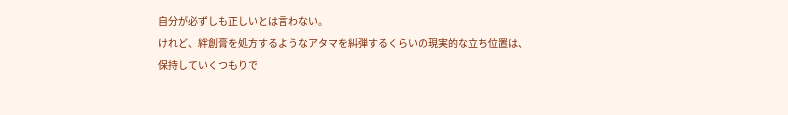自分が必ずしも正しいとは言わない。
けれど、絆創膏を処方するようなアタマを糾弾するくらいの現実的な立ち位置は、
保持していくつもりで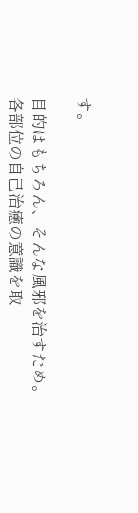す。

目的はもちろん、そんな風邪を治すため。
各部位の自己治癒の意識を取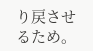り戻させるため。